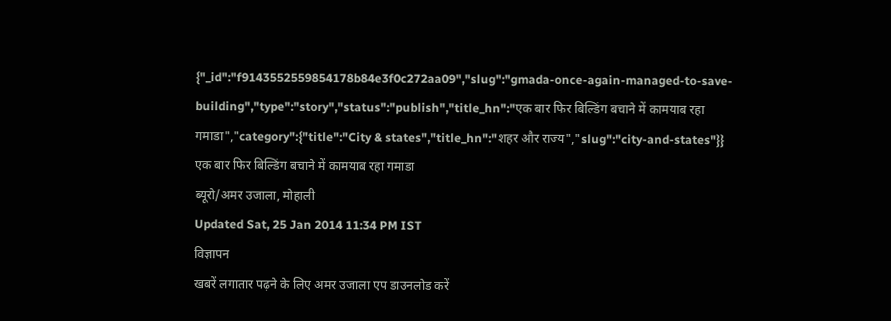{"_id":"f9143552559854178b84e3f0c272aa09","slug":"gmada-once-again-managed-to-save-building","type":"story","status":"publish","title_hn":"एक बार फिर बिल्डिंग बचाने में कामयाब रहा गमाडा","category":{"title":"City & states","title_hn":"शहर और राज्य","slug":"city-and-states"}}
एक बार फिर बिल्डिंग बचाने में कामयाब रहा गमाडा
ब्यूरो/अमर उजाला, मोहाली
Updated Sat, 25 Jan 2014 11:34 PM IST
विज्ञापन
खबरें लगातार पढ़ने के लिए अमर उजाला एप डाउनलोड करें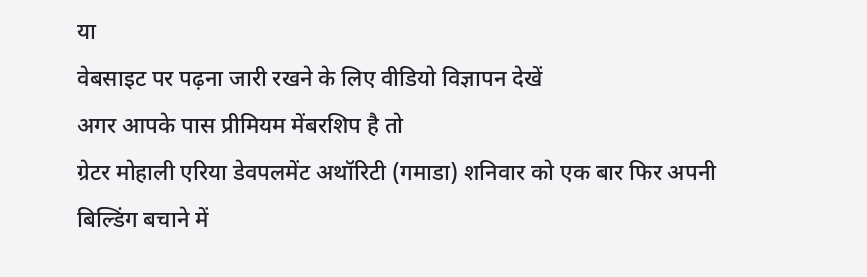या
वेबसाइट पर पढ़ना जारी रखने के लिए वीडियो विज्ञापन देखें
अगर आपके पास प्रीमियम मेंबरशिप है तो
ग्रेटर मोहाली एरिया डेवपलमेंट अथॉरिटी (गमाडा) शनिवार को एक बार फिर अपनी बिल्डिंग बचाने में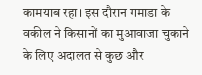कामयाब रहा। इस दौरान गमाडा के वकील ने किसानों का मुआवाजा चुकाने के लिए अदालत से कुछ और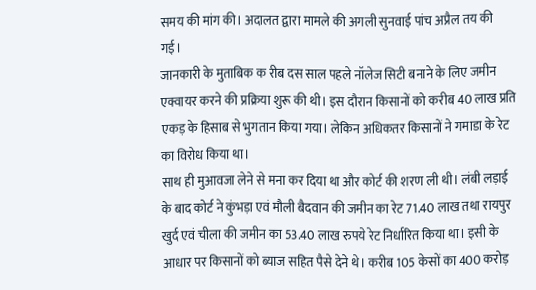समय की मांग की। अदालत द्वारा मामले की अगली सुनवाई पांच अप्रैल तय की गई।
जानकारी के मुताबिक क रीब दस साल पहले नॉलेज सिटी बनाने के लिए जमीन एक्वायर करने की प्रक्रिया शुरू की थी। इस दौरान किसानों को करीब 40 लाख प्रति एकड़ के हिसाब से भुगतान किया गया। लेकिन अधिकतर किसानों ने गमाडा के रेट का विरोध किया था।
साथ ही मुआवजा लेने से मना कर दिया था और कोर्ट की शरण ली थी। लंबी लड़ाई के बाद कोर्ट ने कुंभड़ा एवं मौली बैदवान की जमीन का रेट 71.40 लाख तथा रायपुर खुर्द एवं चीला की जमीन का 53.40 लाख रुपये रेट निर्धारित किया था। इसी के आधार पर किसानों को ब्याज सहित पैसे देने थे। करीब 105 केसों का 400 करोड़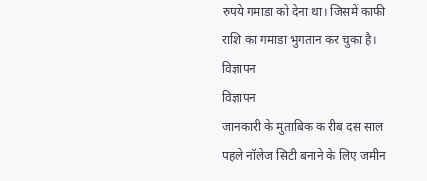रुपये गमाडा को देना था। जिसमें काफी राशि का गमाडा भुगतान कर चुका है।
विज्ञापन
विज्ञापन
जानकारी के मुताबिक क रीब दस साल पहले नॉलेज सिटी बनाने के लिए जमीन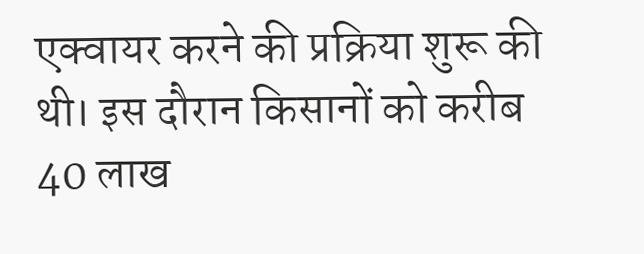एक्वायर करने की प्रक्रिया शुरू की थी। इस दौरान किसानों को करीब 40 लाख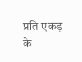प्रति एकड़ के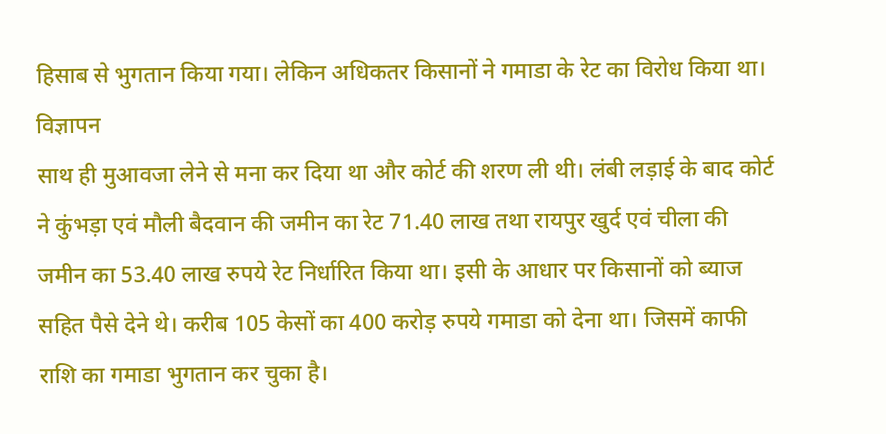हिसाब से भुगतान किया गया। लेकिन अधिकतर किसानों ने गमाडा के रेट का विरोध किया था।
विज्ञापन
साथ ही मुआवजा लेने से मना कर दिया था और कोर्ट की शरण ली थी। लंबी लड़ाई के बाद कोर्ट ने कुंभड़ा एवं मौली बैदवान की जमीन का रेट 71.40 लाख तथा रायपुर खुर्द एवं चीला की जमीन का 53.40 लाख रुपये रेट निर्धारित किया था। इसी के आधार पर किसानों को ब्याज सहित पैसे देने थे। करीब 105 केसों का 400 करोड़ रुपये गमाडा को देना था। जिसमें काफी राशि का गमाडा भुगतान कर चुका है।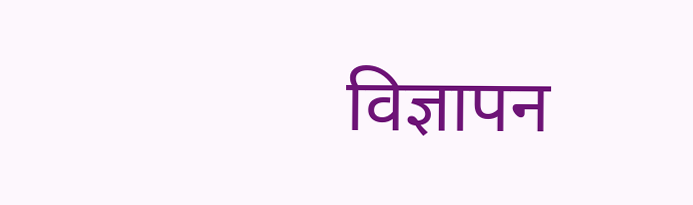विज्ञापन